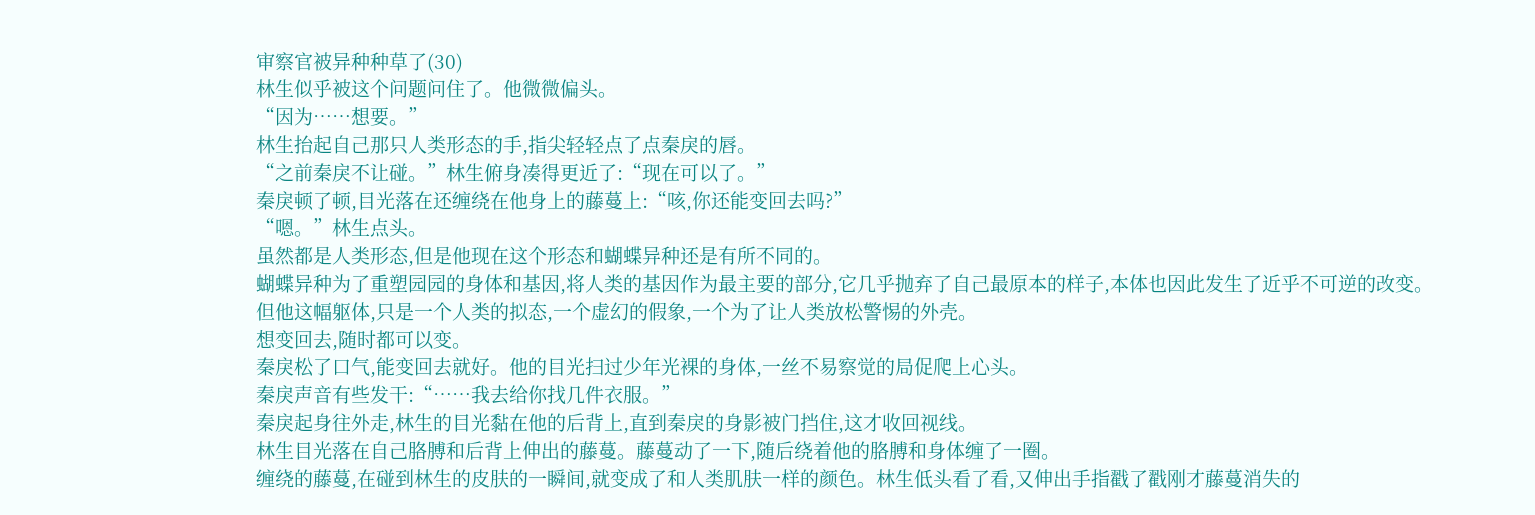审察官被异种种草了(30)
林生似乎被这个问题问住了。他微微偏头。
“因为……想要。”
林生抬起自己那只人类形态的手,指尖轻轻点了点秦戾的唇。
“之前秦戾不让碰。”林生俯身凑得更近了:“现在可以了。”
秦戾顿了顿,目光落在还缠绕在他身上的藤蔓上:“咳,你还能变回去吗?”
“嗯。”林生点头。
虽然都是人类形态,但是他现在这个形态和蝴蝶异种还是有所不同的。
蝴蝶异种为了重塑园园的身体和基因,将人类的基因作为最主要的部分,它几乎抛弃了自己最原本的样子,本体也因此发生了近乎不可逆的改变。
但他这幅躯体,只是一个人类的拟态,一个虚幻的假象,一个为了让人类放松警惕的外壳。
想变回去,随时都可以变。
秦戾松了口气,能变回去就好。他的目光扫过少年光裸的身体,一丝不易察觉的局促爬上心头。
秦戾声音有些发干:“……我去给你找几件衣服。”
秦戾起身往外走,林生的目光黏在他的后背上,直到秦戾的身影被门挡住,这才收回视线。
林生目光落在自己胳膊和后背上伸出的藤蔓。藤蔓动了一下,随后绕着他的胳膊和身体缠了一圈。
缠绕的藤蔓,在碰到林生的皮肤的一瞬间,就变成了和人类肌肤一样的颜色。林生低头看了看,又伸出手指戳了戳刚才藤蔓消失的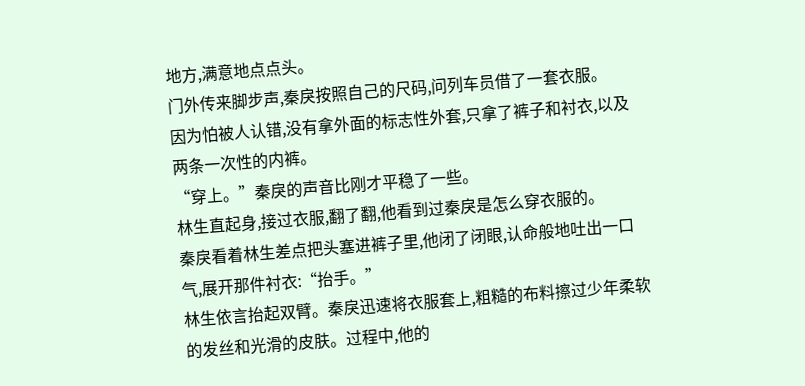地方,满意地点点头。
门外传来脚步声,秦戾按照自己的尺码,问列车员借了一套衣服。
因为怕被人认错,没有拿外面的标志性外套,只拿了裤子和衬衣,以及两条一次性的内裤。
“穿上。”秦戾的声音比刚才平稳了一些。
林生直起身,接过衣服,翻了翻,他看到过秦戾是怎么穿衣服的。
秦戾看着林生差点把头塞进裤子里,他闭了闭眼,认命般地吐出一口气,展开那件衬衣:“抬手。”
林生依言抬起双臂。秦戾迅速将衣服套上,粗糙的布料擦过少年柔软的发丝和光滑的皮肤。过程中,他的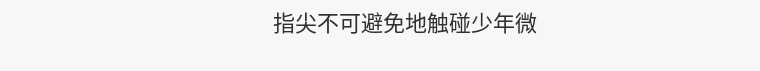指尖不可避免地触碰少年微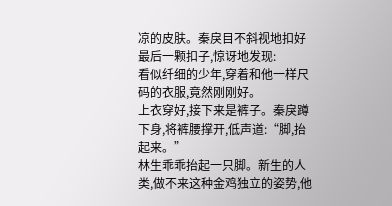凉的皮肤。秦戾目不斜视地扣好最后一颗扣子,惊讶地发现:
看似纤细的少年,穿着和他一样尺码的衣服,竟然刚刚好。
上衣穿好,接下来是裤子。秦戾蹲下身,将裤腰撑开,低声道:“脚,抬起来。”
林生乖乖抬起一只脚。新生的人类,做不来这种金鸡独立的姿势,他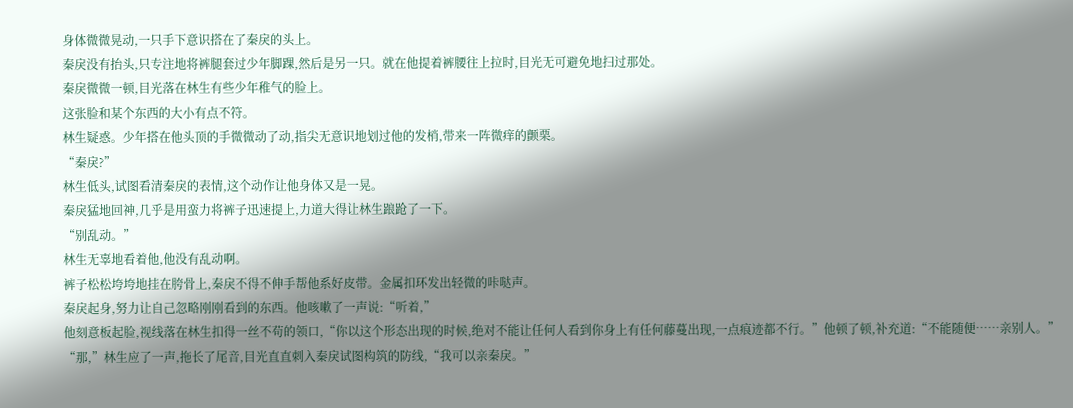身体微微晃动,一只手下意识搭在了秦戾的头上。
秦戾没有抬头,只专注地将裤腿套过少年脚踝,然后是另一只。就在他提着裤腰往上拉时,目光无可避免地扫过那处。
秦戾微微一顿,目光落在林生有些少年稚气的脸上。
这张脸和某个东西的大小有点不符。
林生疑惑。少年搭在他头顶的手微微动了动,指尖无意识地划过他的发梢,带来一阵微痒的颤栗。
“秦戾?”
林生低头,试图看清秦戾的表情,这个动作让他身体又是一晃。
秦戾猛地回神,几乎是用蛮力将裤子迅速提上,力道大得让林生踉跄了一下。
“别乱动。”
林生无辜地看着他,他没有乱动啊。
裤子松松垮垮地挂在胯骨上,秦戾不得不伸手帮他系好皮带。金属扣环发出轻微的咔哒声。
秦戾起身,努力让自己忽略刚刚看到的东西。他咳嗽了一声说:“听着,”
他刻意板起脸,视线落在林生扣得一丝不苟的领口,“你以这个形态出现的时候,绝对不能让任何人看到你身上有任何藤蔓出现,一点痕迹都不行。”他顿了顿,补充道:“不能随便……亲别人。”
“那,”林生应了一声,拖长了尾音,目光直直刺入秦戾试图构筑的防线,“我可以亲秦戾。”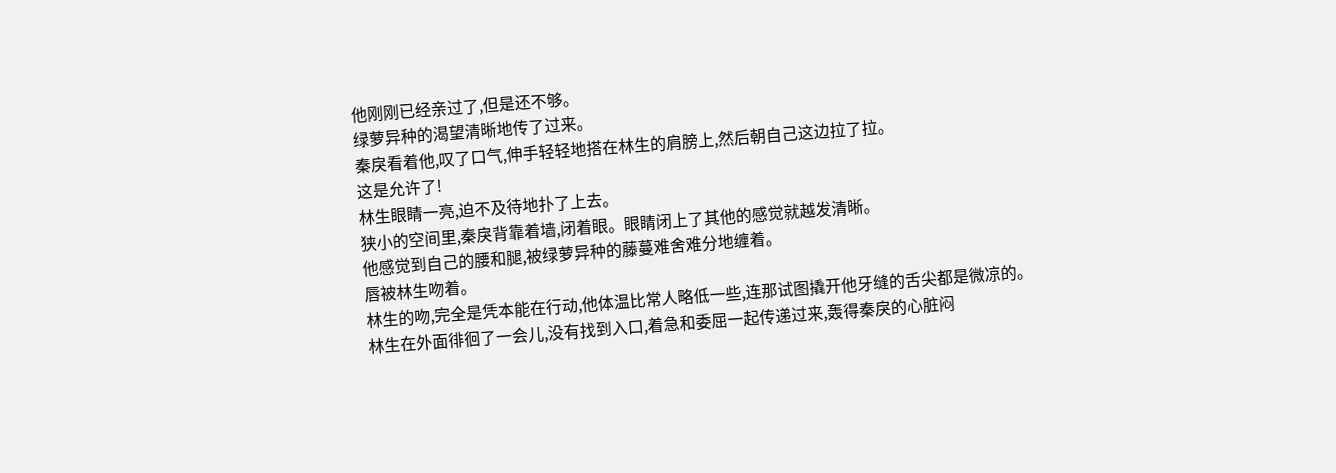他刚刚已经亲过了,但是还不够。
绿萝异种的渴望清晰地传了过来。
秦戾看着他,叹了口气,伸手轻轻地搭在林生的肩膀上,然后朝自己这边拉了拉。
这是允许了!
林生眼睛一亮,迫不及待地扑了上去。
狭小的空间里,秦戾背靠着墙,闭着眼。眼睛闭上了其他的感觉就越发清晰。
他感觉到自己的腰和腿,被绿萝异种的藤蔓难舍难分地缠着。
唇被林生吻着。
林生的吻,完全是凭本能在行动,他体温比常人略低一些,连那试图撬开他牙缝的舌尖都是微凉的。
林生在外面徘徊了一会儿,没有找到入口,着急和委屈一起传递过来,轰得秦戾的心脏闷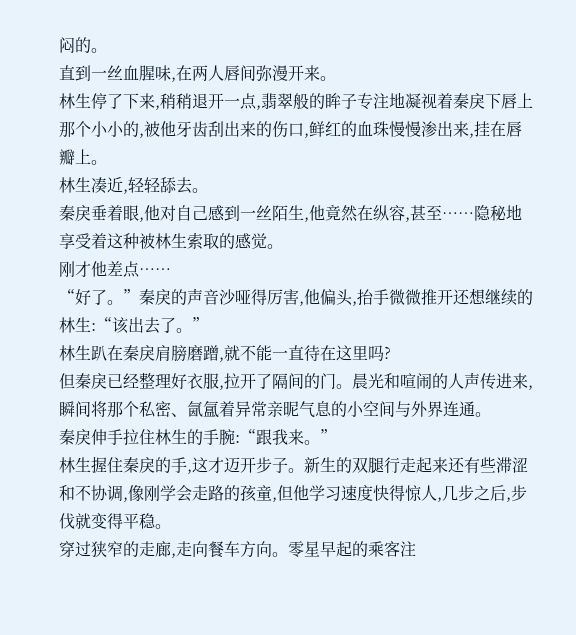闷的。
直到一丝血腥味,在两人唇间弥漫开来。
林生停了下来,稍稍退开一点,翡翠般的眸子专注地凝视着秦戾下唇上那个小小的,被他牙齿刮出来的伤口,鲜红的血珠慢慢渗出来,挂在唇瓣上。
林生凑近,轻轻舔去。
秦戾垂着眼,他对自己感到一丝陌生,他竟然在纵容,甚至……隐秘地享受着这种被林生索取的感觉。
刚才他差点……
“好了。”秦戾的声音沙哑得厉害,他偏头,抬手微微推开还想继续的林生:“该出去了。”
林生趴在秦戾肩膀磨蹭,就不能一直待在这里吗?
但秦戾已经整理好衣服,拉开了隔间的门。晨光和喧闹的人声传进来,瞬间将那个私密、氤氲着异常亲昵气息的小空间与外界连通。
秦戾伸手拉住林生的手腕:“跟我来。”
林生握住秦戾的手,这才迈开步子。新生的双腿行走起来还有些滞涩和不协调,像刚学会走路的孩童,但他学习速度快得惊人,几步之后,步伐就变得平稳。
穿过狭窄的走廊,走向餐车方向。零星早起的乘客注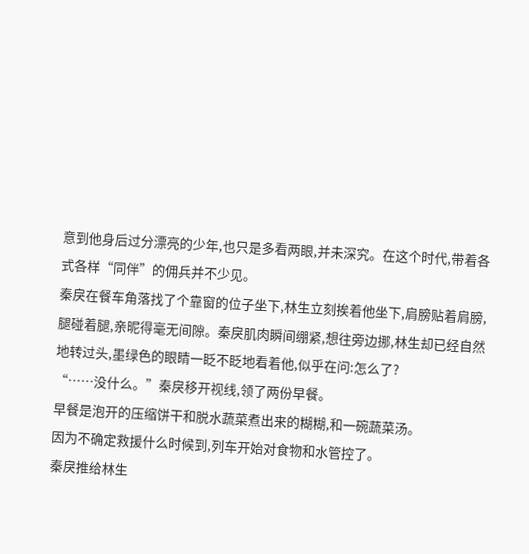意到他身后过分漂亮的少年,也只是多看两眼,并未深究。在这个时代,带着各式各样“同伴”的佣兵并不少见。
秦戾在餐车角落找了个靠窗的位子坐下,林生立刻挨着他坐下,肩膀贴着肩膀,腿碰着腿,亲昵得毫无间隙。秦戾肌肉瞬间绷紧,想往旁边挪,林生却已经自然地转过头,墨绿色的眼睛一眨不眨地看着他,似乎在问:怎么了?
“……没什么。”秦戾移开视线,领了两份早餐。
早餐是泡开的压缩饼干和脱水蔬菜煮出来的糊糊,和一碗蔬菜汤。
因为不确定救援什么时候到,列车开始对食物和水管控了。
秦戾推给林生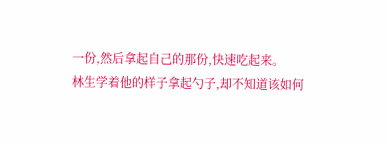一份,然后拿起自己的那份,快速吃起来。
林生学着他的样子拿起勺子,却不知道该如何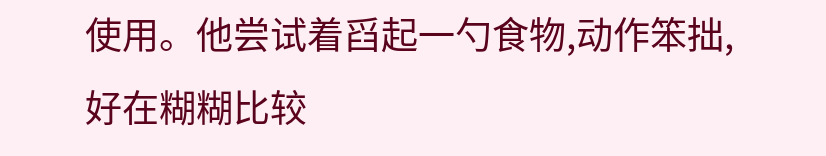使用。他尝试着舀起一勺食物,动作笨拙,好在糊糊比较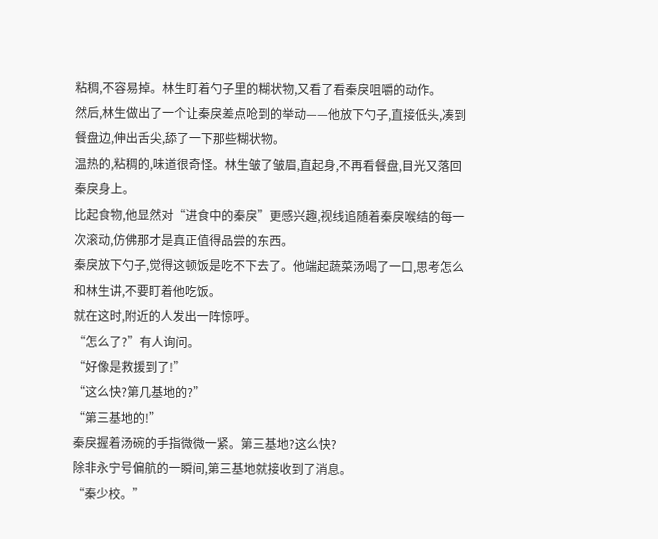粘稠,不容易掉。林生盯着勺子里的糊状物,又看了看秦戾咀嚼的动作。
然后,林生做出了一个让秦戾差点呛到的举动——他放下勺子,直接低头,凑到餐盘边,伸出舌尖,舔了一下那些糊状物。
温热的,粘稠的,味道很奇怪。林生皱了皱眉,直起身,不再看餐盘,目光又落回秦戾身上。
比起食物,他显然对“进食中的秦戾”更感兴趣,视线追随着秦戾喉结的每一次滚动,仿佛那才是真正值得品尝的东西。
秦戾放下勺子,觉得这顿饭是吃不下去了。他端起蔬菜汤喝了一口,思考怎么和林生讲,不要盯着他吃饭。
就在这时,附近的人发出一阵惊呼。
“怎么了?”有人询问。
“好像是救援到了!”
“这么快?第几基地的?”
“第三基地的!”
秦戾握着汤碗的手指微微一紧。第三基地?这么快?
除非永宁号偏航的一瞬间,第三基地就接收到了消息。
“秦少校。”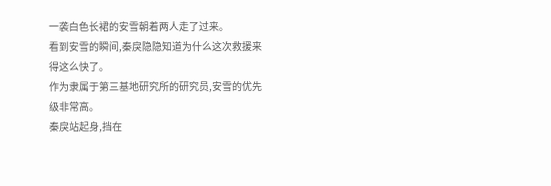一袭白色长裙的安雪朝着两人走了过来。
看到安雪的瞬间,秦戾隐隐知道为什么这次救援来得这么快了。
作为隶属于第三基地研究所的研究员,安雪的优先级非常高。
秦戾站起身,挡在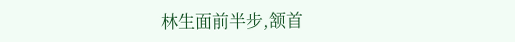林生面前半步,颔首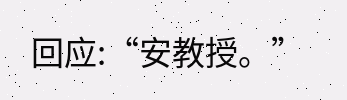回应:“安教授。”